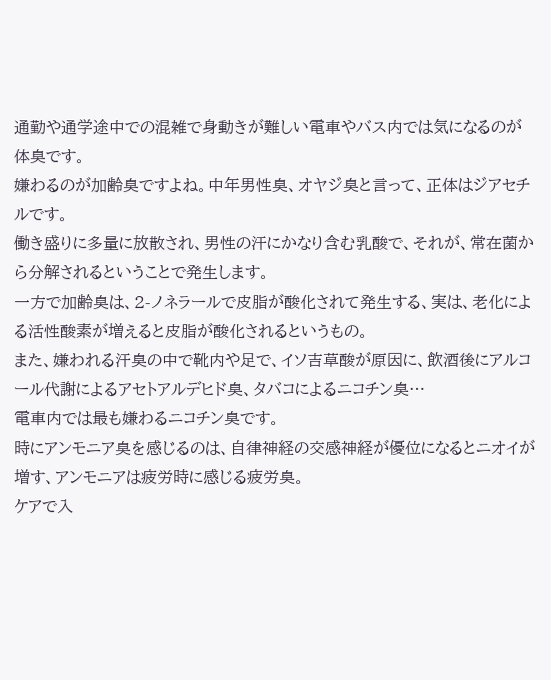通勤や通学途中での混雑で身動きが難しい電車やバス内では気になるのが体臭です。
嫌わるのが加齢臭ですよね。中年男性臭、オヤジ臭と言って、正体はジアセチルです。
働き盛りに多量に放散され、男性の汗にかなり含む乳酸で、それが、常在菌から分解されるということで発生します。
一方で加齢臭は、2-ノネラールで皮脂が酸化されて発生する、実は、老化による活性酸素が増えると皮脂が酸化されるというもの。
また、嫌われる汗臭の中で靴内や足で、イソ吉草酸が原因に、飲酒後にアルコール代謝によるアセトアルデヒド臭、タバコによるニコチン臭…
電車内では最も嫌わるニコチン臭です。
時にアンモニア臭を感じるのは、自律神経の交感神経が優位になるとニオイが増す、アンモニアは疲労時に感じる疲労臭。
ケアで入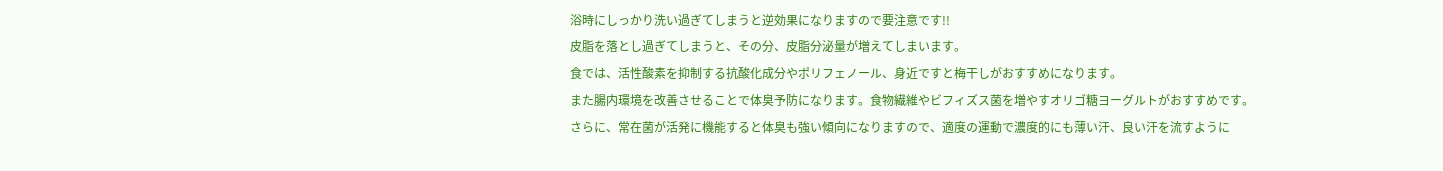浴時にしっかり洗い過ぎてしまうと逆効果になりますので要注意です!!
皮脂を落とし過ぎてしまうと、その分、皮脂分泌量が増えてしまいます。
食では、活性酸素を抑制する抗酸化成分やポリフェノール、身近ですと梅干しがおすすめになります。
また腸内環境を改善させることで体臭予防になります。食物繊維やビフィズス菌を増やすオリゴ糖ヨーグルトがおすすめです。
さらに、常在菌が活発に機能すると体臭も強い傾向になりますので、適度の運動で濃度的にも薄い汗、良い汗を流すように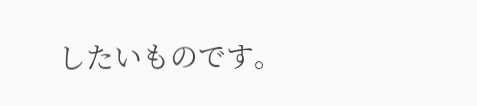したいものです。